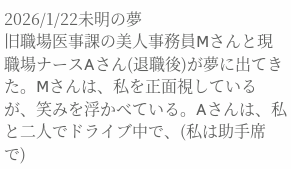2026/1/22未明の夢
旧職場医事課の美人事務員Mさんと現職場ナースAさん(退職後)が夢に出てきた。Mさんは、私を正面視しているが、笑みを浮かべている。Aさんは、私と二人でドライブ中で、(私は助手席で)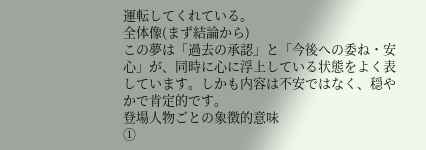運転してくれている。
全体像(まず結論から)
この夢は「過去の承認」と「今後への委ね・安心」が、同時に心に浮上している状態をよく表しています。しかも内容は不安ではなく、穏やかで肯定的です。
登場人物ごとの象徴的意味
①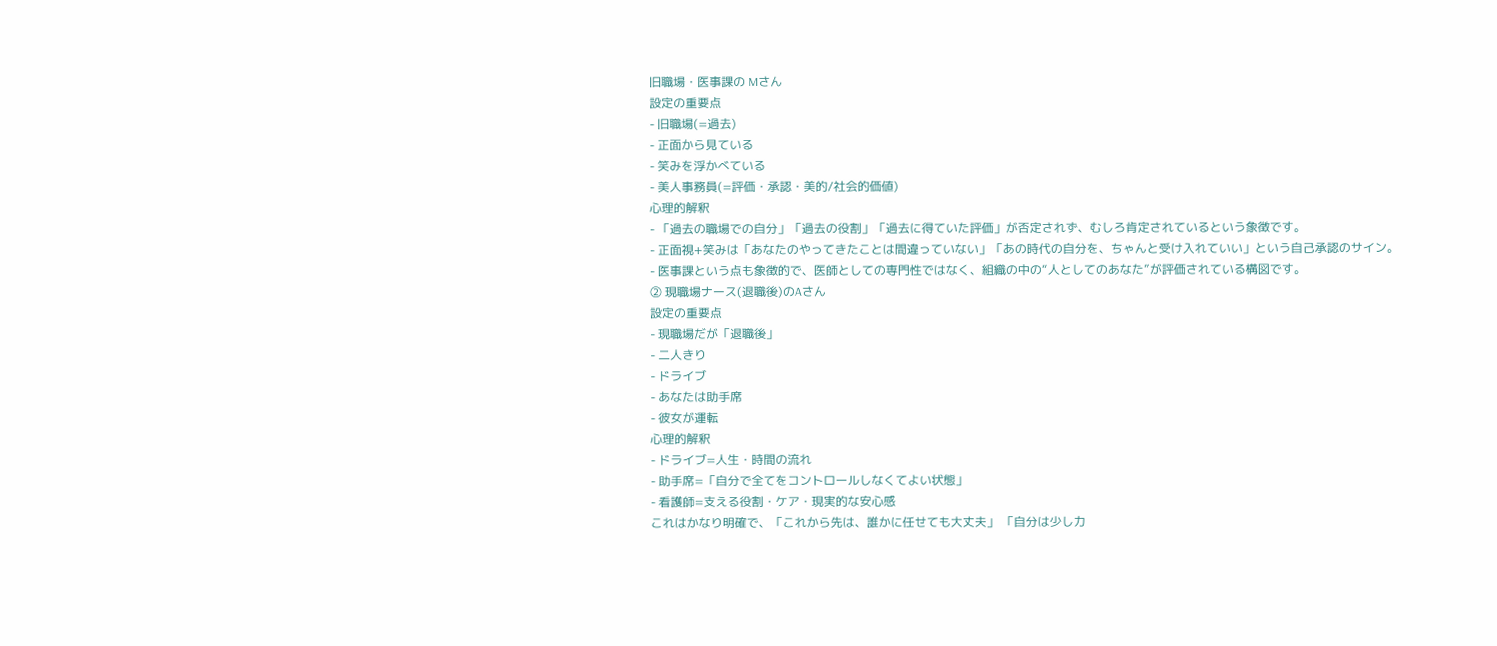旧職場・医事課の Mさん
設定の重要点
- 旧職場(=過去)
- 正面から見ている
- 笑みを浮かべている
- 美人事務員(=評価・承認・美的/社会的価値)
心理的解釈
- 「過去の職場での自分」「過去の役割」「過去に得ていた評価」が否定されず、むしろ肯定されているという象徴です。
- 正面視+笑みは「あなたのやってきたことは間違っていない」「あの時代の自分を、ちゃんと受け入れていい」という自己承認のサイン。
- 医事課という点も象徴的で、医師としての専門性ではなく、組織の中の“人としてのあなた”が評価されている構図です。
② 現職場ナース(退職後)のAさん
設定の重要点
- 現職場だが「退職後」
- 二人きり
- ドライブ
- あなたは助手席
- 彼女が運転
心理的解釈
- ドライブ=人生・時間の流れ
- 助手席=「自分で全てをコントロールしなくてよい状態」
- 看護師=支える役割・ケア・現実的な安心感
これはかなり明確で、「これから先は、誰かに任せても大丈夫」 「自分は少し力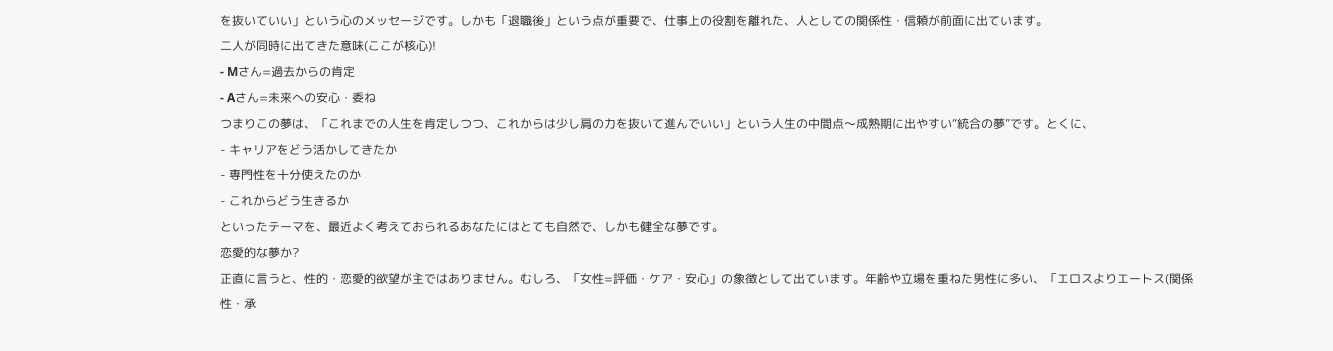を抜いていい」という心のメッセージです。しかも「退職後」という点が重要で、仕事上の役割を離れた、人としての関係性・信頼が前面に出ています。
二人が同時に出てきた意味(ここが核心)!
- Mさん=過去からの肯定
- Aさん=未来への安心・委ね
つまりこの夢は、「これまでの人生を肯定しつつ、これからは少し肩の力を抜いて進んでいい」という人生の中間点〜成熟期に出やすい“統合の夢”です。とくに、
- キャリアをどう活かしてきたか
- 専門性を十分使えたのか
- これからどう生きるか
といったテーマを、最近よく考えておられるあなたにはとても自然で、しかも健全な夢です。
恋愛的な夢か?
正直に言うと、性的・恋愛的欲望が主ではありません。むしろ、「女性=評価・ケア・安心」の象徴として出ています。年齢や立場を重ねた男性に多い、「エロスよりエートス(関係性・承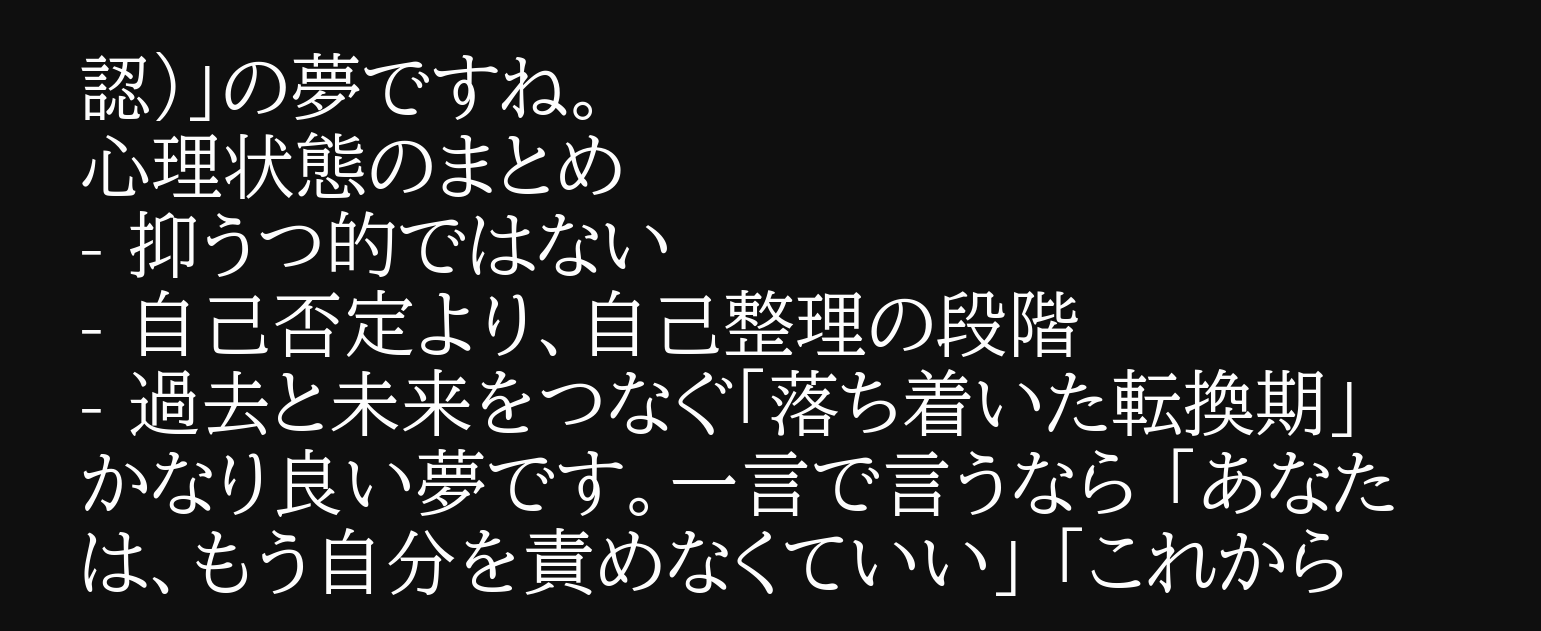認)」の夢ですね。
心理状態のまとめ
- 抑うつ的ではない
- 自己否定より、自己整理の段階
- 過去と未来をつなぐ「落ち着いた転換期」
かなり良い夢です。一言で言うなら 「あなたは、もう自分を責めなくていい」 「これから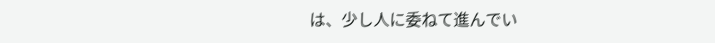は、少し人に委ねて進んでい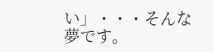い」・・・そんな夢です。